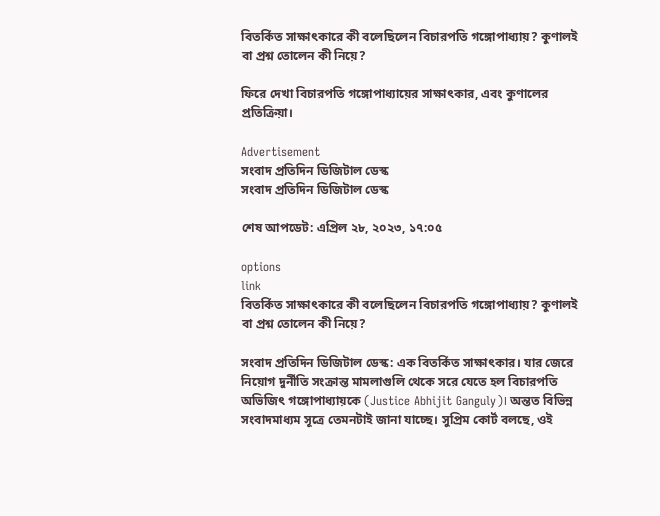বিতর্কিত সাক্ষাৎকারে কী বলেছিলেন বিচারপতি গঙ্গোপাধ্যায়? কুণালই বা প্রশ্ন তোলেন কী নিয়ে?

ফিরে দেখা বিচারপতি গঙ্গোপাধ্যায়ের সাক্ষাৎকার, এবং কুণালের প্রতিক্রিয়া।

Advertisement
সংবাদ প্রতিদিন ডিজিটাল ডেস্ক
সংবাদ প্রতিদিন ডিজিটাল ডেস্ক

শেষ আপডেট: এপ্রিল ২৮, ২০২৩, ১৭:০৫

options
link
বিতর্কিত সাক্ষাৎকারে কী বলেছিলেন বিচারপতি গঙ্গোপাধ্যায়? কুণালই বা প্রশ্ন তোলেন কী নিয়ে?

সংবাদ প্রতিদিন ডিজিটাল ডেস্ক: এক বিতর্কিত সাক্ষাৎকার। যার জেরে নিয়োগ দুর্নীতি সংক্রান্ত মামলাগুলি থেকে সরে যেতে হল বিচারপতি অভিজিৎ গঙ্গোপাধ্যায়কে (Justice Abhijit Ganguly)। অন্তত বিভিন্ন সংবাদমাধ্যম সূত্রে তেমনটাই জানা যাচ্ছে। সুপ্রিম কোর্ট বলছে, ওই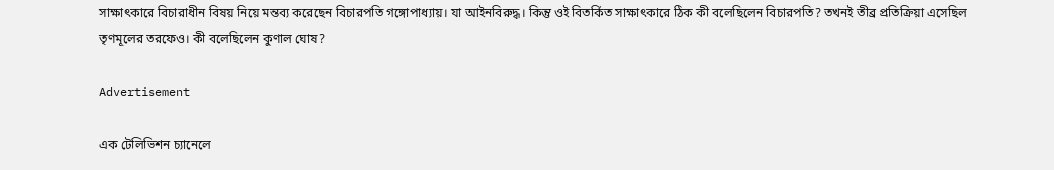সাক্ষাৎকারে বিচারাধীন বিষয় নিয়ে মন্তব্য করেছেন বিচারপতি গঙ্গোপাধ্যায়। যা আইনবিরুদ্ধ। কিন্তু ওই বিতর্কিত সাক্ষাৎকারে ঠিক কী বলেছিলেন বিচারপতি? তখনই তীব্র প্রতিক্রিয়া এসেছিল তৃণমূলের তরফেও। কী বলেছিলেন কুণাল ঘোষ?

Advertisement

এক টেলিভিশন চ্যানেলে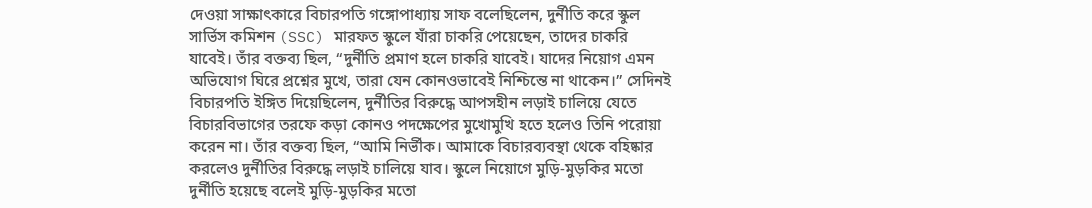দেওয়া সাক্ষাৎকারে বিচারপতি গঙ্গোপাধ্যায় সাফ বলেছিলেন, দুর্নীতি করে স্কুল সার্ভিস কমিশন (SSC) মারফত স্কুলে যাঁরা চাকরি পেয়েছেন, তাদের চাকরি যাবেই। তাঁর বক্তব্য ছিল, ‘‘দুর্নীতি প্রমাণ হলে চাকরি যাবেই। যাদের নিয়োগ এমন অভিযোগ ঘিরে প্রশ্নের মুখে, তারা যেন কোনওভাবেই নিশ্চিন্তে না থাকেন।’’ সেদিনই বিচারপতি ইঙ্গিত দিয়েছিলেন, দুর্নীতির বিরুদ্ধে আপসহীন লড়াই চালিয়ে যেতে বিচারবিভাগের তরফে কড়া কোনও পদক্ষেপের মুখোমুখি হতে হলেও তিনি পরোয়া করেন না। তাঁর বক্তব্য ছিল, ‘‘আমি নির্ভীক। আমাকে বিচারব‌্যবস্থা থেকে বহিষ্কার করলেও দুর্নীতির বিরুদ্ধে লড়াই চালিয়ে যাব। স্কুলে নিয়োগে মুড়ি-মুড়কির মতো দুর্নীতি হয়েছে বলেই মুড়ি-মুড়কির মতো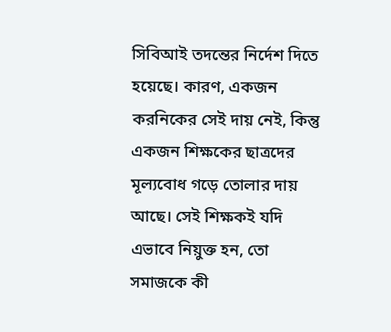সিবিআই তদন্তের নির্দেশ দিতে হয়েছে। কারণ, একজন করনিকের সেই দায় নেই, কিন্তু একজন শিক্ষকের ছাত্রদের মূল‌্যবোধ গড়ে তোলার দায় আছে। সেই শিক্ষকই যদি এভাবে নিয়ুক্ত হন, তো সমাজকে কী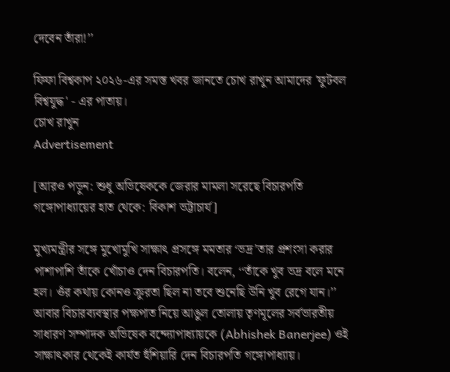দেবেন তাঁরা!’’

ফিফা বিশ্বকাপ ২০২৬-এর সমস্ত খবর জানতে চোখ রাখুন আমাদের 'ফুটবল বিশ্বযুদ্ধ' - এর পাতায়।
চোখ রাখুন
Advertisement

[আরও পড়ুন: শুধু অভিষেককে জেরার মামলা সরেছে বিচারপতি গঙ্গোপাধ্যায়ের হাত থেকে: বিকাশ ভট্টাচার্য]

মুখ‌্যমন্ত্রীর সঙ্গে মুখোমুখি সাক্ষাৎ প্রসঙ্গে মমতার ‘ভদ্র’তার প্রশংসা করার পাশাপাশি তাঁকে খোঁচাও দেন বিচারপতি। বলেন, ‘‘তাঁকে খুব ভদ্র বলে মনে হল। ওঁর কথায় কোনও ক্রুরতা ছিল না তবে শুনেছি উনি খুব রেগে যান।’’ আবার বিচারব‌্যবস্থার পক্ষপাত নিয়ে আঙুল তোলায় তৃণমূলের সর্বভারতীয় সাধারণ সম্পাদক অভিষেক বন্দ্যোপাধ্যায়কে (Abhishek Banerjee) ওই সাক্ষাৎকার থেকেই কার্যত হুঁশিয়ারি দেন বিচারপতি গঙ্গোপাধ‌্যায়।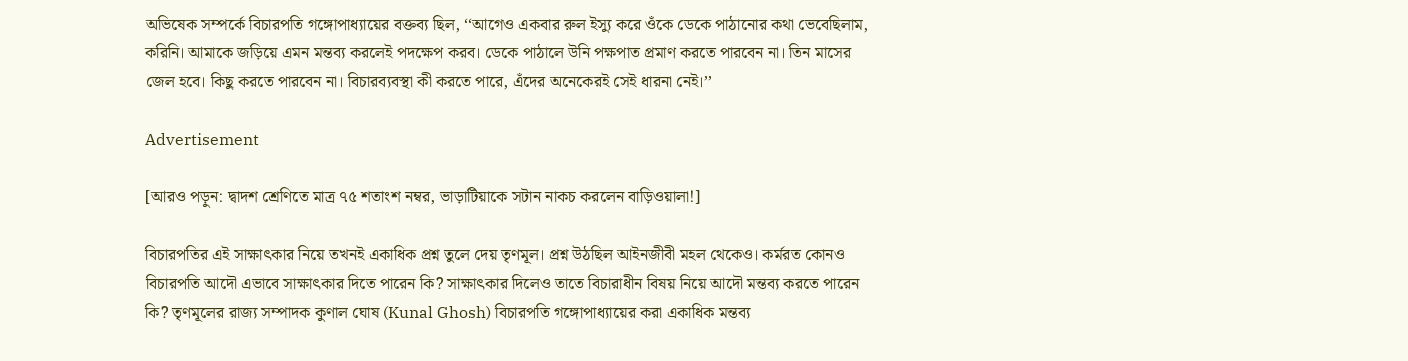অভিষেক সম্পর্কে বিচারপতি গঙ্গোপাধ্যায়ের বক্তব্য ছিল, ‘‘আগেও একবার রুল ইস্যু করে ওঁকে ডেকে পাঠানোর কথা ভেবেছিলাম, করিনি। আমাকে জড়িয়ে এমন মন্তব‌্য করলেই পদক্ষেপ করব। ডেকে পাঠালে উনি পক্ষপাত প্রমাণ করতে পারবেন না। তিন মাসের জেল হবে। কিছু করতে পারবেন না। বিচারব‌্যবস্থা কী করতে পারে, এঁদের অনেকেরই সেই ধারনা নেই।’’

Advertisement

[আরও পড়ুন: দ্বাদশ শ্রেণিতে মাত্র ৭৫ শতাংশ নম্বর, ভাড়াটিয়াকে সটান নাকচ করলেন বাড়িওয়ালা!]

বিচারপতির এই সাক্ষাৎকার নিয়ে তখনই একাধিক প্রশ্ন তুলে দেয় তৃণমূল। প্রশ্ন উঠছিল আইনজীবী মহল থেকেও। কর্মরত কোনও বিচারপতি আদৌ এভাবে সাক্ষাৎকার দিতে পারেন কি? সাক্ষাৎকার দিলেও তাতে বিচারাধীন বিষয় নিয়ে আদৌ মন্তব্য করতে পারেন কি? তৃণমূলের রাজ্য সম্পাদক কুণাল ঘোষ (Kunal Ghosh) বিচারপতি গঙ্গোপাধ্যায়ের করা একাধিক মন্তব্য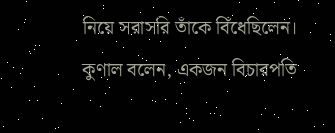নিয়ে সরাসরি তাঁকে বিঁধেছিলেন। কুণাল বলেন, একজন বিচারপতি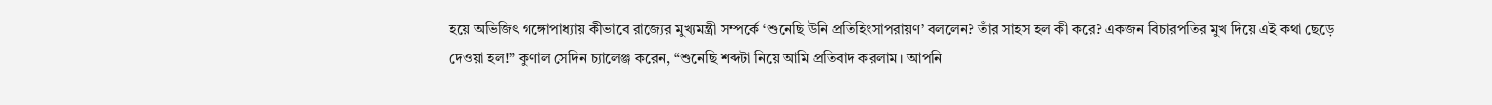হয়ে অভিজিৎ গঙ্গোপাধ‌্যায় কীভাবে রাজ্যের মুখ‌্যমন্ত্রী সম্পর্কে ‘শুনেছি উনি প্রতিহিংসাপরায়ণ’ বললেন? তাঁর সাহস হল কী করে? একজন বিচারপতির মুখ দিয়ে এই কথা ছেড়ে দেওয়া হল!” কুণাল সেদিন চ্যালেঞ্জ করেন, “শুনেছি শব্দটা নিয়ে আমি প্রতিবাদ করলাম। আপনি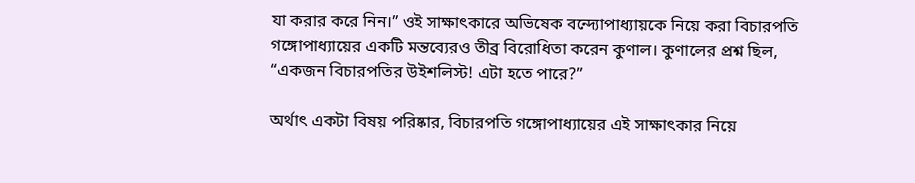যা করার করে নিন।” ওই সাক্ষাৎকারে অভিষেক বন্দ্যোপাধ্যায়কে নিয়ে করা বিচারপতি গঙ্গোপাধ‌্যায়ের একটি মন্তব্যেরও তীব্র বিরোধিতা করেন কুণাল। কুণালের প্রশ্ন ছিল, “একজন বিচারপতির উইশলিস্ট! এটা হতে পারে?”

অর্থাৎ একটা বিষয় পরিষ্কার, বিচারপতি গঙ্গোপাধ্যায়ের এই সাক্ষাৎকার নিয়ে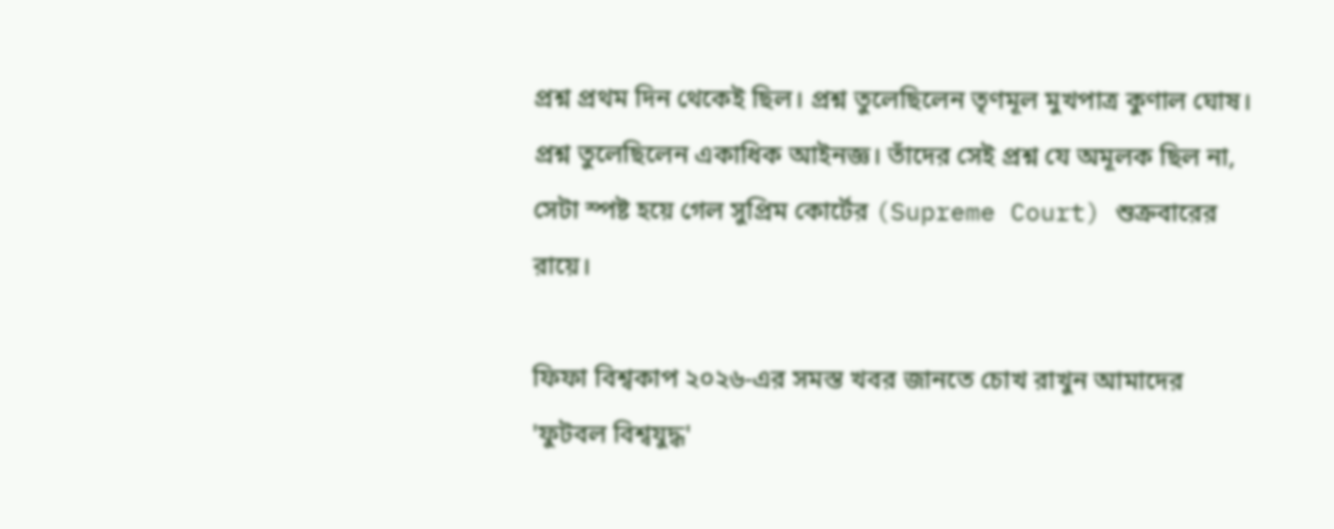প্রশ্ন প্রথম দিন থেকেই ছিল। প্রশ্ন তুলেছিলেন তৃণমূল মুখপাত্র কুণাল ঘোষ। প্রশ্ন তুলেছিলেন একাধিক আইনজ্ঞ। তাঁদের সেই প্রশ্ন যে অমূলক ছিল না, সেটা স্পষ্ট হয়ে গেল সুপ্রিম কোর্টের (Supreme Court) শুক্রবারের রায়ে।

ফিফা বিশ্বকাপ ২০২৬-এর সমস্ত খবর জানতে চোখ রাখুন আমাদের 'ফুটবল বিশ্বযুদ্ধ'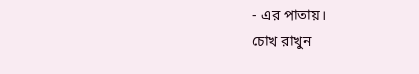- এর পাতায়।
চোখ রাখুন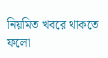নিয়মিত খবরে থাকতে ফলো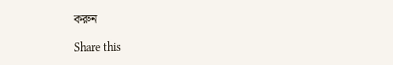করুন

Share this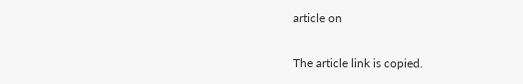article on

The article link is copied.